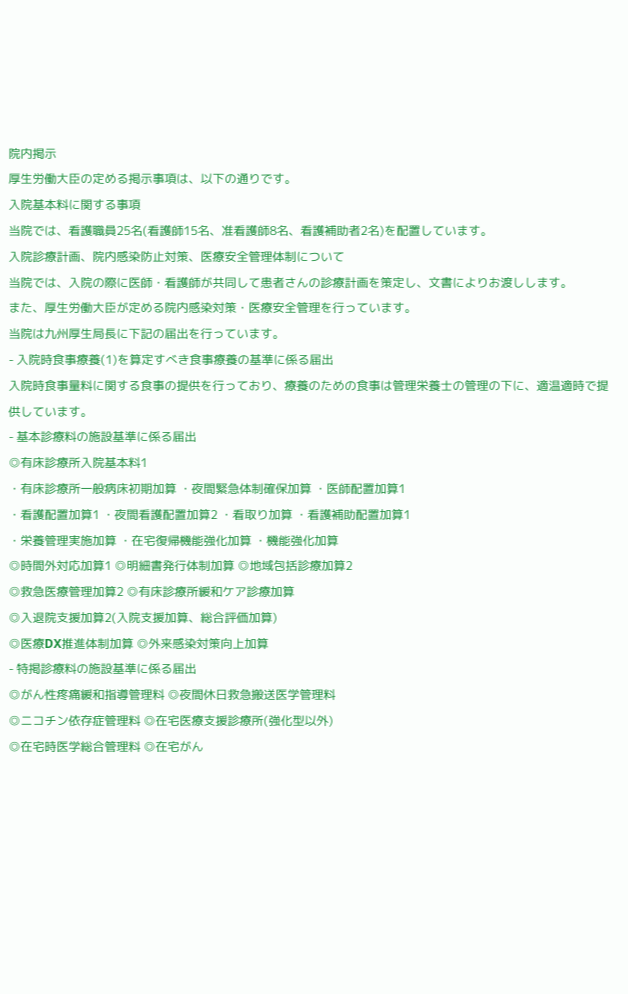院内掲示
厚生労働大臣の定める掲示事項は、以下の通りです。
入院基本料に関する事項
当院では、看護職員25名(看護師15名、准看護師8名、看護補助者2名)を配置しています。
入院診療計画、院内感染防止対策、医療安全管理体制について
当院では、入院の際に医師・看護師が共同して患者さんの診療計画を策定し、文書によりお渡しします。
また、厚生労働大臣が定める院内感染対策・医療安全管理を行っています。
当院は九州厚生局長に下記の届出を行っています。
- 入院時食事療養(1)を算定すべき食事療養の基準に係る届出
入院時食事量料に関する食事の提供を行っており、療養のための食事は管理栄養士の管理の下に、適温適時で提供しています。
- 基本診療料の施設基準に係る届出
◎有床診療所入院基本料1
・有床診療所一般病床初期加算 ・夜間緊急体制確保加算 ・医師配置加算1
・看護配置加算1 ・夜間看護配置加算2 ・看取り加算 ・看護補助配置加算1
・栄養管理実施加算 ・在宅復帰機能強化加算 ・機能強化加算
◎時間外対応加算1 ◎明細書発行体制加算 ◎地域包括診療加算2
◎救急医療管理加算2 ◎有床診療所緩和ケア診療加算
◎入退院支援加算2(入院支援加算、総合評価加算)
◎医療DX推進体制加算 ◎外来感染対策向上加算
- 特掲診療料の施設基準に係る届出
◎がん性疼痛緩和指導管理料 ◎夜間休日救急搬送医学管理料
◎ニコチン依存症管理料 ◎在宅医療支援診療所(強化型以外)
◎在宅時医学総合管理料 ◎在宅がん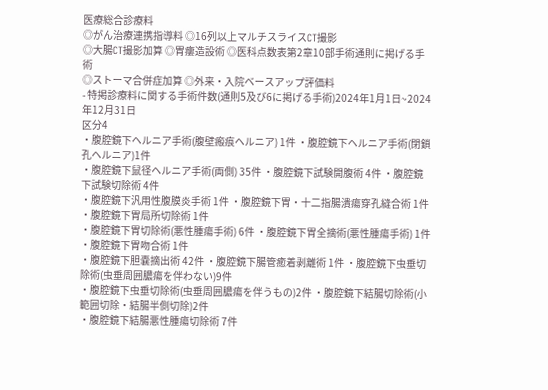医療総合診療料
◎がん治療連携指導料 ◎16列以上マルチスライスCT撮影
◎大腸CT撮影加算 ◎胃瘻造設術 ◎医科点数表第2章10部手術通則に掲げる手術
◎ストーマ合併症加算 ◎外来・入院ベースアップ評価料
- 特掲診療料に関する手術件数(通則5及び6に掲げる手術)2024年1月1日~2024年12月31日
区分4
・腹腔鏡下ヘルニア手術(腹壁瘢痕ヘルニア) 1件 ・腹腔鏡下ヘルニア手術(閉鎖孔ヘルニア)1件
・腹腔鏡下鼠径ヘルニア手術(両側) 35件 ・腹腔鏡下試験開腹術 4件 ・腹腔鏡下試験切除術 4件
・腹腔鏡下汎用性腹膜炎手術 1件 ・腹腔鏡下胃・十二指腸潰瘍穿孔縫合術 1件 ・腹腔鏡下胃局所切除術 1件
・腹腔鏡下胃切除術(悪性腫瘍手術) 6件 ・腹腔鏡下胃全摘術(悪性腫瘍手術) 1件 ・腹腔鏡下胃吻合術 1件
・腹腔鏡下胆嚢摘出術 42件 ・腹腔鏡下腸管癒着剥離術 1件 ・腹腔鏡下虫垂切除術(虫垂周囲膿瘍を伴わない)9件
・腹腔鏡下虫垂切除術(虫垂周囲膿瘍を伴うもの)2件 ・腹腔鏡下結腸切除術(小範囲切除・結腸半側切除)2件
・腹腔鏡下結腸悪性腫瘍切除術 7件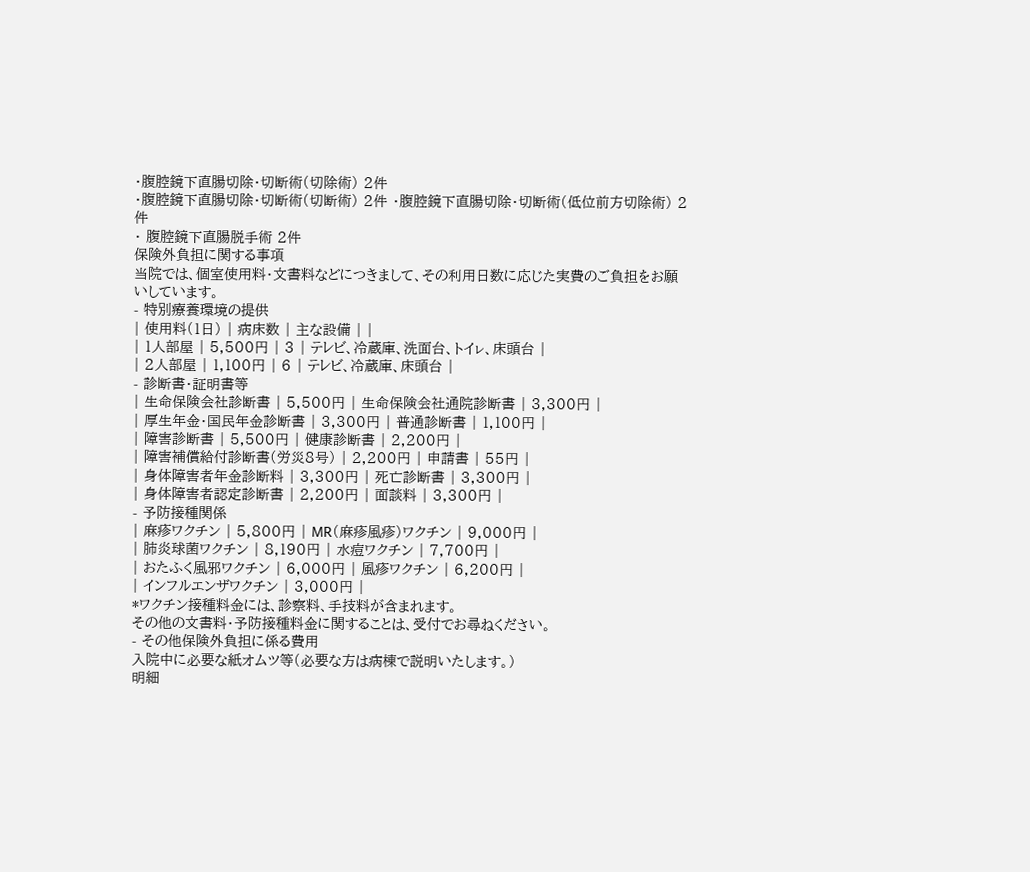・腹腔鏡下直腸切除・切断術(切除術) 2件
・腹腔鏡下直腸切除・切断術(切断術) 2件 ・腹腔鏡下直腸切除・切断術(低位前方切除術) 2件
・ 腹腔鏡下直腸脱手術 2件
保険外負担に関する事項
当院では、個室使用料・文書料などにつきまして、その利用日数に応じた実費のご負担をお願いしています。
- 特別療養環境の提供
| 使用料(1日) | 病床数 | 主な設備 | |
| 1人部屋 | 5,500円 | 3 | テレビ、冷蔵庫、洗面台、トイㇾ、床頭台 |
| 2人部屋 | 1,100円 | 6 | テレビ、冷蔵庫、床頭台 |
- 診断書・証明書等
| 生命保険会社診断書 | 5,500円 | 生命保険会社通院診断書 | 3,300円 |
| 厚生年金・国民年金診断書 | 3,300円 | 普通診断書 | 1,100円 |
| 障害診断書 | 5,500円 | 健康診断書 | 2,200円 |
| 障害補償給付診断書(労災8号) | 2,200円 | 申請書 | 55円 |
| 身体障害者年金診断料 | 3,300円 | 死亡診断書 | 3,300円 |
| 身体障害者認定診断書 | 2,200円 | 面談料 | 3,300円 |
- 予防接種関係
| 麻疹ワクチン | 5,800円 | MR(麻疹風疹)ワクチン | 9,000円 |
| 肺炎球菌ワクチン | 8,190円 | 水痘ワクチン | 7,700円 |
| おたふく風邪ワクチン | 6,000円 | 風疹ワクチン | 6,200円 |
| インフルエンザワクチン | 3,000円 |
*ワクチン接種料金には、診察料、手技料が含まれます。
その他の文書料・予防接種料金に関することは、受付でお尋ねください。
- その他保険外負担に係る費用
入院中に必要な紙オムツ等(必要な方は病棟で説明いたします。)
明細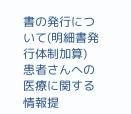書の発行について(明細書発行体制加算)
患者さんへの医療に関する情報提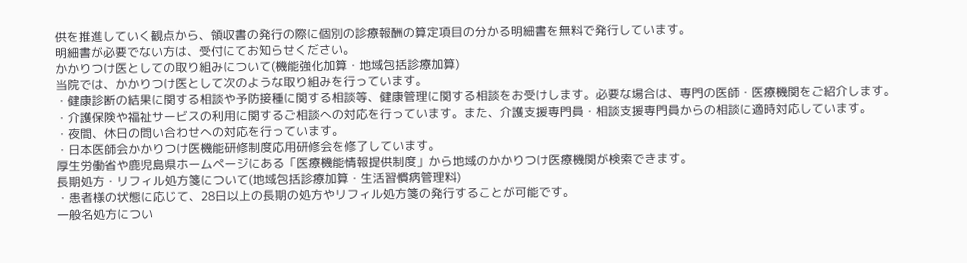供を推進していく観点から、領収書の発行の際に個別の診療報酬の算定項目の分かる明細書を無料で発行しています。
明細書が必要でない方は、受付にてお知らせください。
かかりつけ医としての取り組みについて(機能強化加算・地域包括診療加算)
当院では、かかりつけ医として次のような取り組みを行っています。
・健康診断の結果に関する相談や予防接種に関する相談等、健康管理に関する相談をお受けします。必要な場合は、専門の医師・医療機関をご紹介します。
・介護保険や福祉サービスの利用に関するご相談への対応を行っています。また、介護支援専門員・相談支援専門員からの相談に適時対応しています。
・夜間、休日の問い合わせへの対応を行っています。
・日本医師会かかりつけ医機能研修制度応用研修会を修了しています。
厚生労働省や鹿児島県ホームページにある「医療機能情報提供制度」から地域のかかりつけ医療機関が検索できます。
長期処方・リフィル処方箋について(地域包括診療加算・生活習慣病管理料)
・患者様の状態に応じて、28日以上の長期の処方やリフィル処方箋の発行することが可能です。
一般名処方につい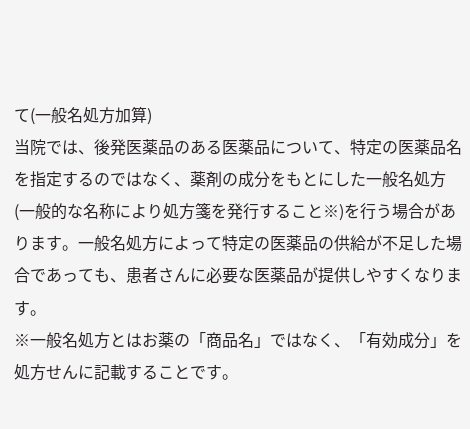て(一般名処方加算)
当院では、後発医薬品のある医薬品について、特定の医薬品名を指定するのではなく、薬剤の成分をもとにした一般名処方(一般的な名称により処方箋を発行すること※)を行う場合があります。一般名処方によって特定の医薬品の供給が不足した場合であっても、患者さんに必要な医薬品が提供しやすくなります。
※一般名処方とはお薬の「商品名」ではなく、「有効成分」を処方せんに記載することです。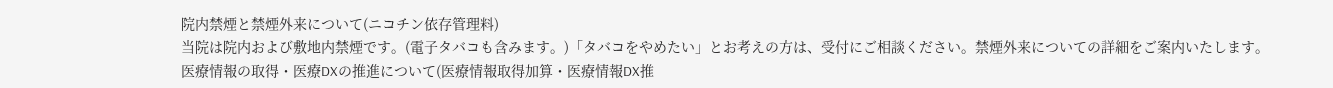院内禁煙と禁煙外来について(ニコチン依存管理料)
当院は院内および敷地内禁煙です。(電子タバコも含みます。)「タバコをやめたい」とお考えの方は、受付にご相談ください。禁煙外来についての詳細をご案内いたします。
医療情報の取得・医療DXの推進について(医療情報取得加算・医療情報DX推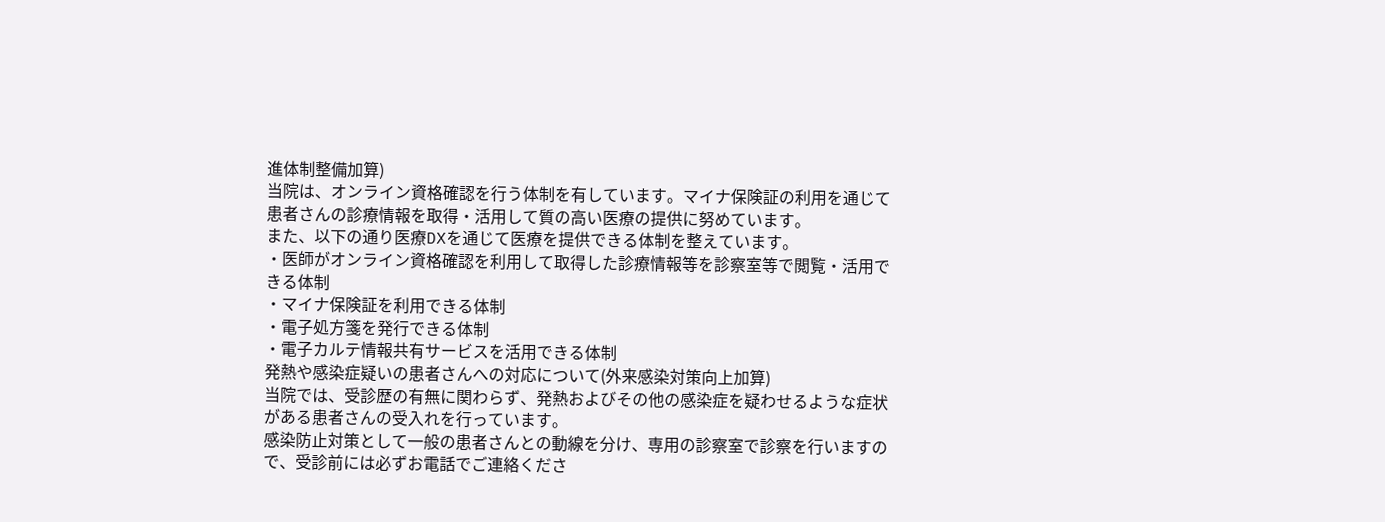進体制整備加算)
当院は、オンライン資格確認を行う体制を有しています。マイナ保険証の利用を通じて患者さんの診療情報を取得・活用して質の高い医療の提供に努めています。
また、以下の通り医療DXを通じて医療を提供できる体制を整えています。
・医師がオンライン資格確認を利用して取得した診療情報等を診察室等で閲覧・活用できる体制
・マイナ保険証を利用できる体制
・電子処方箋を発行できる体制
・電子カルテ情報共有サービスを活用できる体制
発熱や感染症疑いの患者さんへの対応について(外来感染対策向上加算)
当院では、受診歴の有無に関わらず、発熱およびその他の感染症を疑わせるような症状がある患者さんの受入れを行っています。
感染防止対策として一般の患者さんとの動線を分け、専用の診察室で診察を行いますので、受診前には必ずお電話でご連絡くださ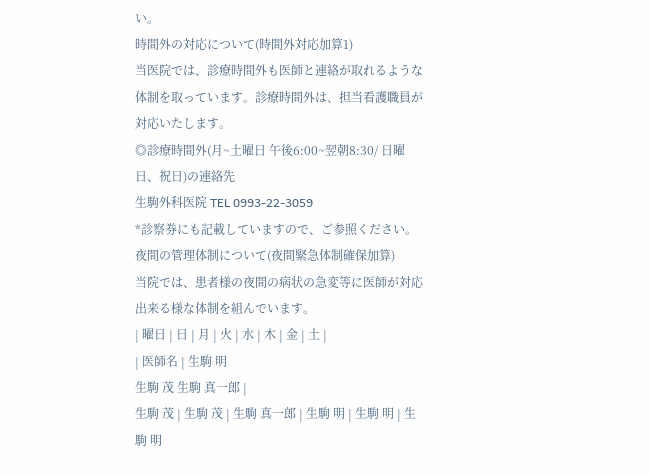い。
時間外の対応について(時間外対応加算1)
当医院では、診療時間外も医師と連絡が取れるような体制を取っています。診療時間外は、担当看護職員が対応いたします。
◎診療時間外(月~土曜日 午後6:00~翌朝8:30/ 日曜日、祝日)の連絡先
生駒外科医院 TEL 0993-22-3059
*診察券にも記載していますので、ご参照ください。
夜間の管理体制について(夜間緊急体制確保加算)
当院では、患者様の夜間の病状の急変等に医師が対応出来る様な体制を組んでいます。
| 曜日 | 日 | 月 | 火 | 水 | 木 | 金 | 土 |
| 医師名 | 生駒 明
生駒 茂 生駒 真一郎 |
生駒 茂 | 生駒 茂 | 生駒 真一郎 | 生駒 明 | 生駒 明 | 生駒 明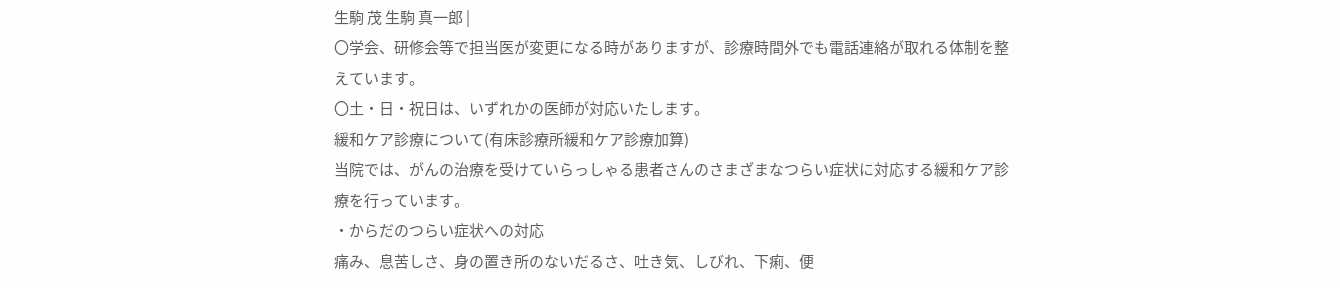生駒 茂 生駒 真一郎 |
〇学会、研修会等で担当医が変更になる時がありますが、診療時間外でも電話連絡が取れる体制を整えています。
〇土・日・祝日は、いずれかの医師が対応いたします。
緩和ケア診療について(有床診療所緩和ケア診療加算)
当院では、がんの治療を受けていらっしゃる患者さんのさまざまなつらい症状に対応する緩和ケア診療を行っています。
・からだのつらい症状への対応
痛み、息苦しさ、身の置き所のないだるさ、吐き気、しびれ、下痢、便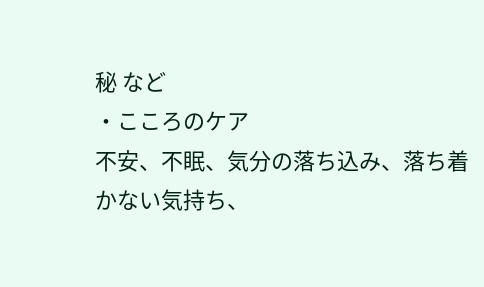秘 など
・こころのケア
不安、不眠、気分の落ち込み、落ち着かない気持ち、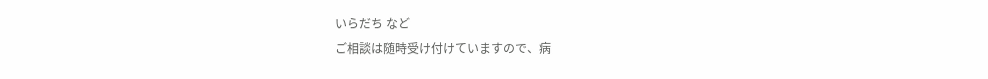いらだち など
ご相談は随時受け付けていますので、病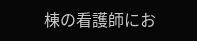棟の看護師にお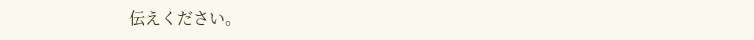伝えください。